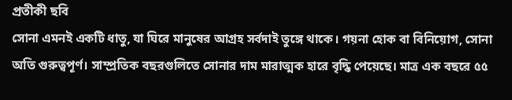প্রতীকী ছবি
সোনা এমনই একটি ধাতু, যা ঘিরে মানুষের আগ্রহ সর্বদাই তুঙ্গে থাকে। গয়না হোক বা বিনিয়োগ, সোনা অতি গুরুত্বপূর্ণ। সাম্প্রতিক বছরগুলিতে সোনার দাম মারাত্মক হারে বৃদ্ধি পেয়েছে। মাত্র এক বছরে ৫৫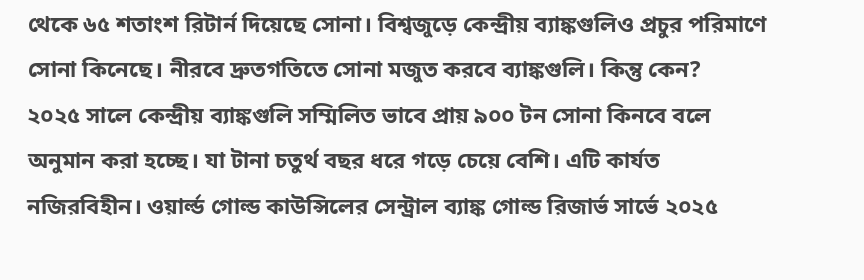থেকে ৬৫ শতাংশ রিটার্ন দিয়েছে সোনা। বিশ্বজুড়ে কেন্দ্রীয় ব্যাঙ্কগুলিও প্রচুর পরিমাণে সোনা কিনেছে। নীরবে দ্রুতগতিতে সোনা মজুত করবে ব্যাঙ্কগুলি। কিন্তু কেন?
২০২৫ সালে কেন্দ্রীয় ব্যাঙ্কগুলি সম্মিলিত ভাবে প্রায় ৯০০ টন সোনা কিনবে বলে অনুমান করা হচ্ছে। যা টানা চতুর্থ বছর ধরে গড়ে চেয়ে বেশি। এটি কার্যত নজিরবিহীন। ওয়ার্ল্ড গোল্ড কাউন্সিলের সেন্ট্রাল ব্যাঙ্ক গোল্ড রিজার্ভ সার্ভে ২০২৫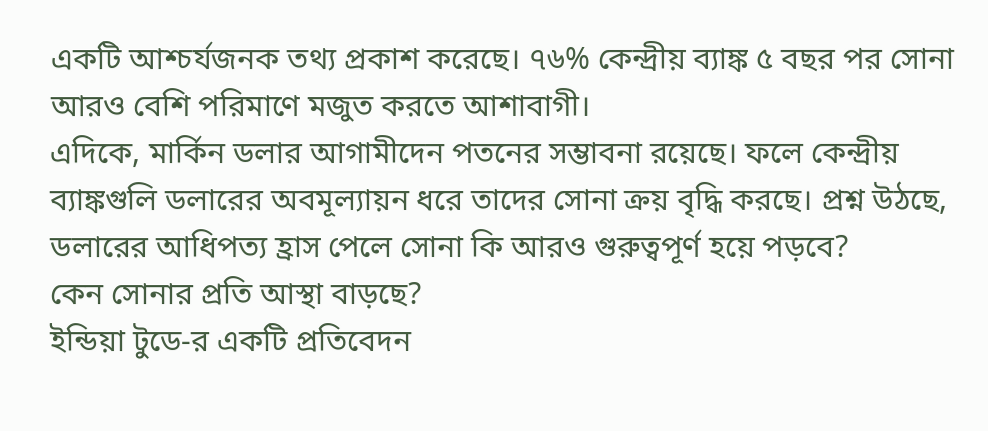একটি আশ্চর্যজনক তথ্য প্রকাশ করেছে। ৭৬% কেন্দ্রীয় ব্যাঙ্ক ৫ বছর পর সোনা আরও বেশি পরিমাণে মজুত করতে আশাবাগী।
এদিকে, মার্কিন ডলার আগামীদেন পতনের সম্ভাবনা রয়েছে। ফলে কেন্দ্রীয় ব্যাঙ্কগুলি ডলারের অবমূল্যায়ন ধরে তাদের সোনা ক্রয় বৃদ্ধি করছে। প্রশ্ন উঠছে, ডলারের আধিপত্য হ্রাস পেলে সোনা কি আরও গুরুত্বপূর্ণ হয়ে পড়বে?
কেন সোনার প্রতি আস্থা বাড়ছে?
ইন্ডিয়া টুডে-র একটি প্রতিবেদন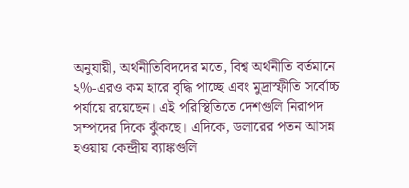অনুযায়ী, অর্থনীতিবিদদের মতে, বিশ্ব অর্থনীতি বর্তমানে ২%-এরও কম হারে বৃদ্ধি পাচ্ছে এবং মুদ্রাস্ফীতি সর্বোচ্চ পর্যায়ে রয়েছেন। এই পরিস্থিতিতে দেশগুলি নিরাপদ সম্পদের দিকে ঝুঁকছে। এদিকে, ডলারের পতন আসন্ন হওয়ায় কেন্দ্রীয় ব্যাঙ্কগুলি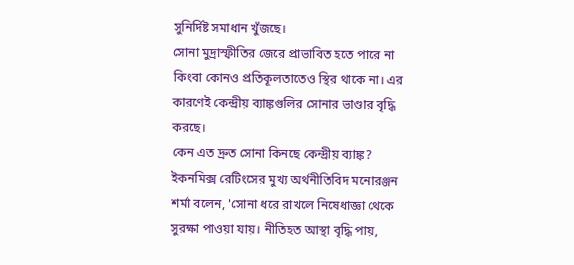সুনির্দিষ্ট সমাধান খুঁজছে।
সোনা মুদ্রাস্ফীতির জেরে প্রাভাবিত হতে পারে না কিংবা কোনও প্রতিকূলতাতেও স্থির থাকে না। এর কারণেই কেন্দ্রীয় ব্যাঙ্কগুলির সোনার ভাণ্ডার বৃদ্ধি করছে।
কেন এত দ্রুত সোনা কিনছে কেন্দ্রীয় ব্যাঙ্ক?
ইকনমিক্স রেটিংসের মুখ্য অর্থনীতিবিদ মনোরঞ্জন শর্মা বলেন, 'সোনা ধরে রাখলে নিষেধাজ্ঞা থেকে সুরক্ষা পাওয়া যায়। নীতিহত আস্থা বৃদ্ধি পায়,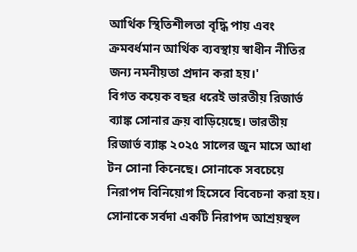আর্থিক স্থিতিশীলতা বৃদ্ধি পায় এবং ক্রমবর্ধমান আর্থিক ব্যবস্থায় স্বাধীন নীতির জন্য নমনীয়তা প্রদান করা হয়।'
বিগত কয়েক বছর ধরেই ভারতীয় রিজার্ভ ব্যাঙ্ক সোনার ক্রয় বাড়িয়েছে। ভারতীয় রিজার্ভ ব্যাঙ্ক ২০২৫ সালের জুন মাসে আধা টন সোনা কিনেছে। সোনাকে সবচেয়ে নিরাপদ বিনিয়োগ হিসেবে বিবেচনা করা হয়। সোনাকে সর্বদা একটি নিরাপদ আশ্রয়স্থল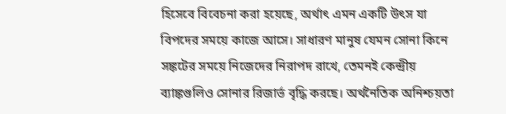হিসেবে বিবেচনা করা হয়েছে, অর্থাৎ এমন একটি উৎস যা বিপদের সময়ে কাজে আসে। সাধারণ মানুষ যেমন সোনা কিনে সঙ্কটের সময়ে নিজেদের নিরাপদ রাখে, তেমনই কেন্দ্রীয় ব্যাঙ্কগুলিও সোনার রিজার্ভ বৃদ্ধি করছে। অর্থনৈতিক অনিশ্চয়তা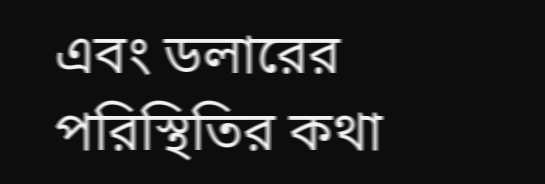এবং ডলারের পরিস্থিতির কথা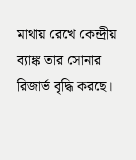মাথায় রেখে কেন্দ্রীয় ব্যাঙ্ক তার সোনার রিজার্ভ বৃদ্ধি করছে।